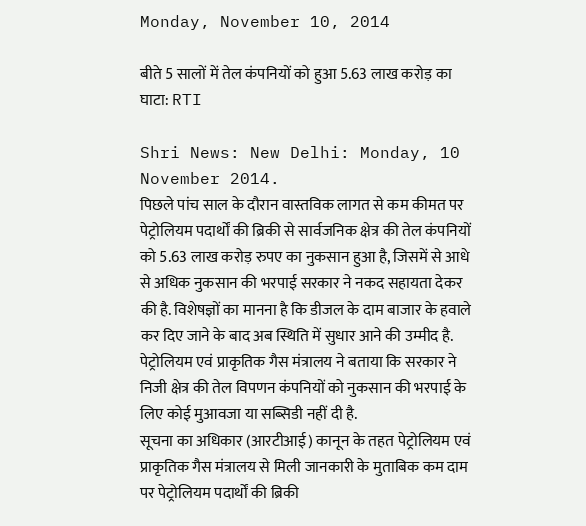Monday, November 10, 2014

बीते 5 सालों में तेल कंपनियों को हुआ 5.63 लाख करोड़ का घाटा: RTI

Shri News: New Delhi: Monday, 10 November 2014.
पिछले पांच साल के दौरान वास्तविक लागत से कम कीमत पर पेट्रोलियम पदार्थों की ब्रिकी से सार्वजनिक क्षेत्र की तेल कंपनियों को 5.63 लाख करोड़ रुपए का नुकसान हुआ है, जिसमें से आधे से अधिक नुकसान की भरपाई सरकार ने नकद सहायता देकर की है. विशेषज्ञों का मानना है कि डीजल के दाम बाजार के हवाले कर दिए जाने के बाद अब स्थिति में सुधार आने की उम्मीद है. पेट्रोलियम एवं प्राकृतिक गैस मंत्रालय ने बताया कि सरकार ने निजी क्षेत्र की तेल विपणन कंपनियों को नुकसान की भरपाई के लिए कोई मुआवजा या सब्सिडी नहीं दी है.
सूचना का अधिकार (आरटीआई) कानून के तहत पेट्रोलियम एवं प्राकृतिक गैस मंत्रालय से मिली जानकारी के मुताबिक कम दाम पर पेट्रोलियम पदार्थों की ब्रिकी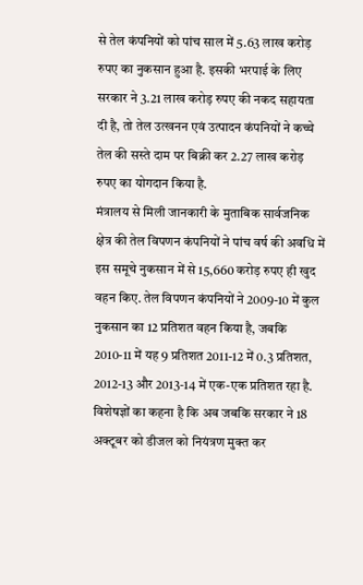से तेल कंपनियों को पांच साल में 5.63 लाख करोड़ रुपए का नुकसान हुआ है. इसकी भरपाई के लिए सरकार ने 3.21 लाख करोड़ रुपए की नकद सहायता दी है, तो तेल उत्खनन एवं उत्पादन कंपनियों ने कच्चे तेल की सस्ते दाम पर बिक्री कर 2.27 लाख करोड़ रुपए का योगदान किया है.
मंत्रालय से मिली जानकारी के मुताबिक सार्वजनिक क्षेत्र की तेल विपणन कंपनियों ने पांच वर्ष की अवधि में इस समूचे नुकसान में से 15,660 करोड़ रुपए ही खुद वहन किए. तेल विपणन कंपनियों ने 2009-10 में कुल नुकसान का 12 प्रतिशत वहन किया है, जबकि 2010-11 में यह 9 प्रतिशत 2011-12 में 0.3 प्रतिशत, 2012-13 और 2013-14 में एक-एक प्रतिशत रहा है.
विशेषज्ञों का कहना है कि अब जबकि सरकार ने 18 अक्टूबर को डीजल को नियंत्रण मुक्त कर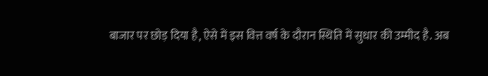बाजार पर छोड़ दिया है, ऐसे में इस वित्त वर्ष के दौरान स्थिति में सुधार की उम्मीद है. अब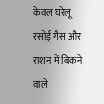केवल घरेलू रसोई गैस और राशन में बिकने वाले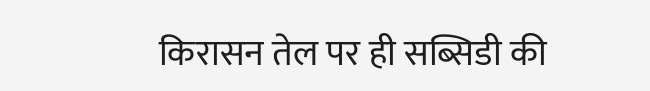किरासन तेल पर ही सब्सिडी की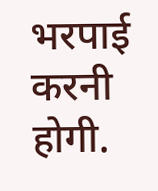भरपाई करनी होगी.